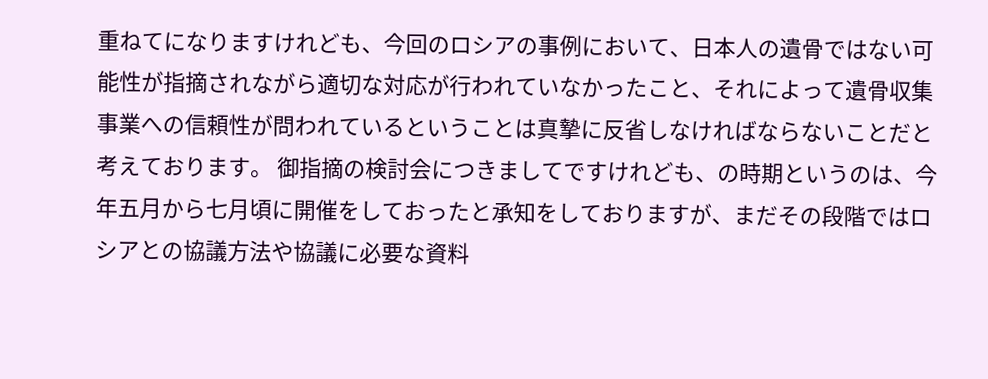重ねてになりますけれども、今回のロシアの事例において、日本人の遺骨ではない可能性が指摘されながら適切な対応が行われていなかったこと、それによって遺骨収集事業への信頼性が問われているということは真摯に反省しなければならないことだと考えております。 御指摘の検討会につきましてですけれども、の時期というのは、今年五月から七月頃に開催をしておったと承知をしておりますが、まだその段階ではロシアとの協議方法や協議に必要な資料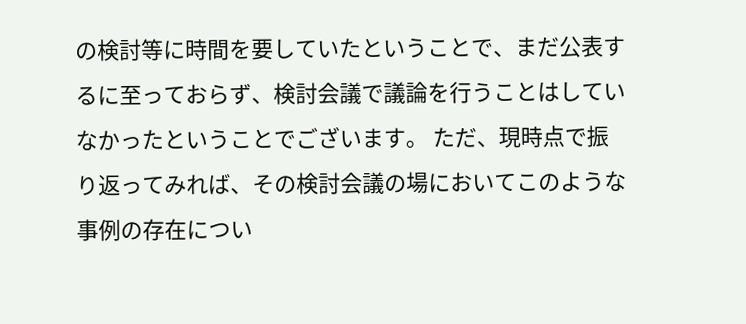の検討等に時間を要していたということで、まだ公表するに至っておらず、検討会議で議論を行うことはしていなかったということでございます。 ただ、現時点で振り返ってみれば、その検討会議の場においてこのような事例の存在につい